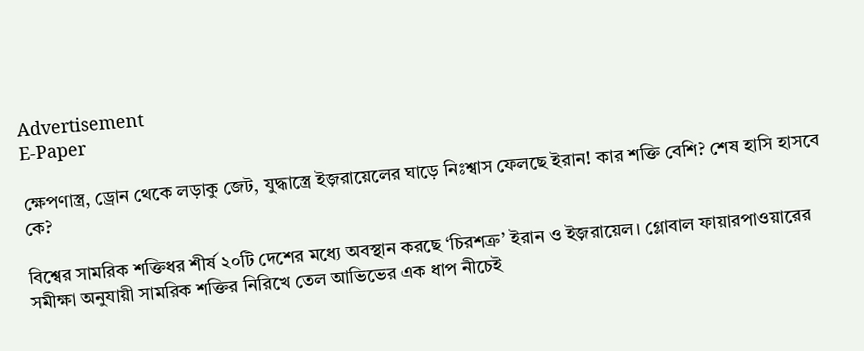Advertisement
E-Paper

ক্ষেপণাস্ত্র, ড্রোন থেকে লড়াকু জেট, যুদ্ধাস্ত্রে ইজ়রায়েলের ঘাড়ে নিঃশ্বাস ফেলছে ইরান! কার শক্তি বেশি? শেষ হাসি হাসবে কে?

বিশ্বের সামরিক শক্তিধর শীর্ষ ২০টি দেশের মধ্যে অবস্থান করছে ‘চিরশত্রু’ ইরান ও ইজ়রায়েল। গ্লোবাল ফায়ারপাওয়ারের সমীক্ষা অনুযায়ী সামরিক শক্তির নিরিখে তেল আভিভের এক ধাপ নীচেই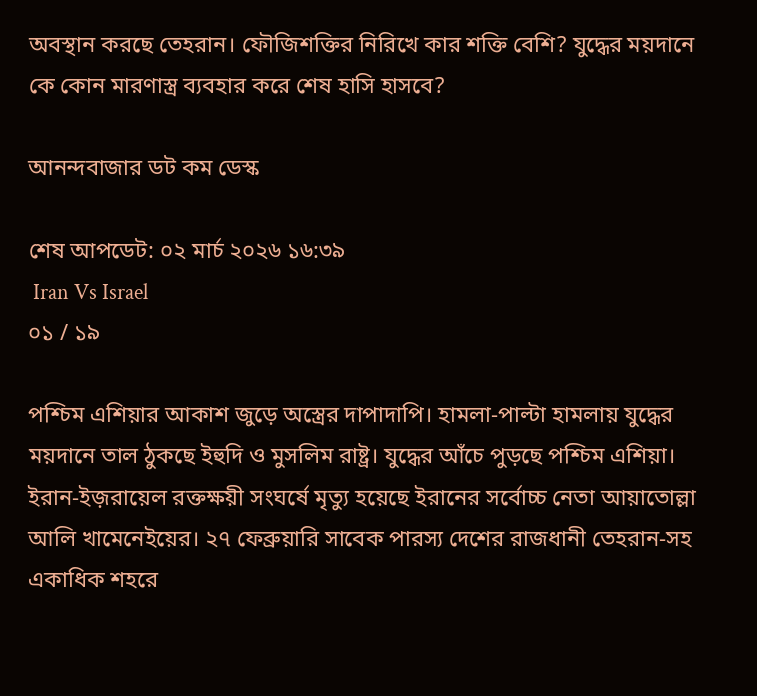অবস্থান করছে তেহরান। ফৌজিশক্তির নিরিখে কার শক্তি বেশি? যুদ্ধের ময়দানে কে কোন মারণাস্ত্র ব্যবহার করে শেষ হাসি হাসবে?

আনন্দবাজার ডট কম ডেস্ক

শেষ আপডেট: ০২ মার্চ ২০২৬ ১৬:৩৯
 Iran Vs Israel
০১ / ১৯

পশ্চিম এশিয়ার আকাশ জুড়ে অস্ত্রের দাপাদাপি। হামলা-পাল্টা হামলায় যুদ্ধের ময়দানে তাল ঠুকছে ইহুদি ও মুসলিম রাষ্ট্র। যুদ্ধের আঁচে পুড়ছে পশ্চিম এশিয়া। ইরান-ইজ়রায়েল রক্তক্ষয়ী সংঘর্ষে মৃত্যু হয়েছে ইরানের সর্বোচ্চ নেতা আয়াতোল্লা আলি খামেনেইয়ের। ২৭ ফেব্রুয়ারি সাবেক পারস্য দেশের রাজধানী তেহরান-সহ একাধিক শহরে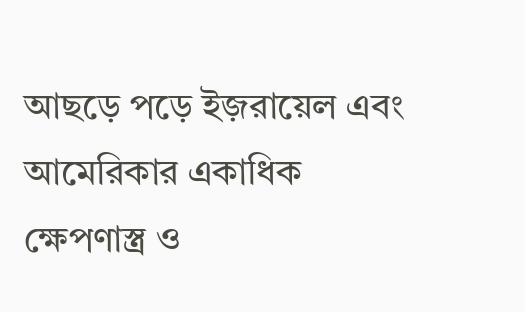আছড়ে পড়ে ইজ়রায়েল এবং আমেরিকার একাধিক ক্ষেপণাস্ত্র ও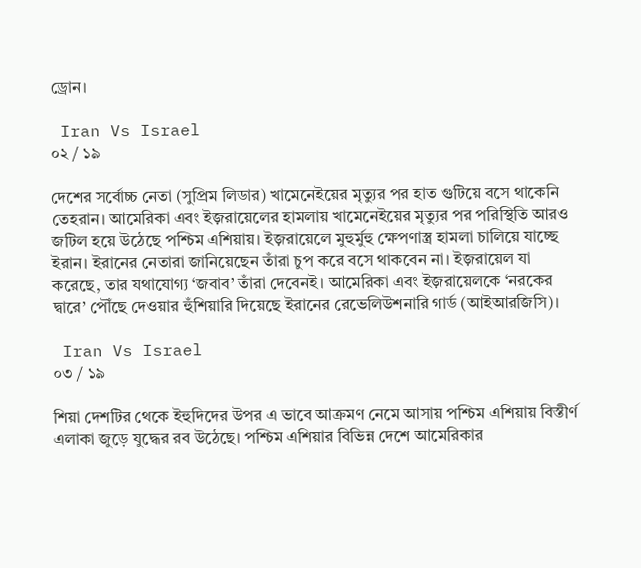ড্রোন।

 Iran Vs Israel
০২ / ১৯

দেশের সর্বোচ্চ নেতা (সুপ্রিম লিডার) খামেনেইয়ের মৃত্যুর পর হাত গুটিয়ে বসে থাকেনি তেহরান। আমেরিকা এবং ইজ়রায়েলের হামলায় খামেনেইয়ের মৃত্যুর পর পরিস্থিতি আরও জটিল হয়ে উঠেছে পশ্চিম এশিয়ায়। ইজ়রায়েলে মুহুর্মুহু ক্ষেপণাস্ত্র হামলা চালিয়ে যাচ্ছে ইরান। ইরানের নেতারা জানিয়েছেন তাঁরা চুপ করে বসে থাকবেন না। ইজ়রায়েল যা করেছে, তার যথাযোগ্য ‘জবাব’ তাঁরা দেবেনই। আমেরিকা এবং ইজ়রায়েলকে ‘নরকের দ্বারে’ পৌঁছে দেওয়ার হুঁশিয়ারি দিয়েছে ইরানের রেভেলিউশনারি গার্ড (আইআরজিসি)।

 Iran Vs Israel
০৩ / ১৯

শিয়া দেশটির থেকে ইহুদিদের উপর এ ভাবে আক্রমণ নেমে আসায় পশ্চিম এশিয়ায় বিস্তীর্ণ এলাকা জুড়ে যুদ্ধের রব উঠেছে। পশ্চিম এশিয়ার বিভিন্ন দেশে আমেরিকার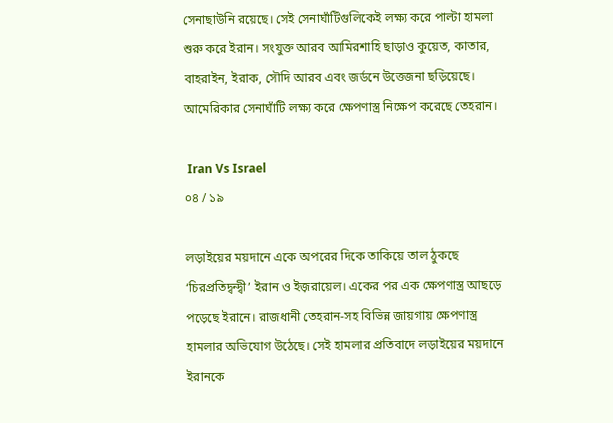সেনাছাউনি রয়েছে। সেই সেনাঘাঁটিগুলিকেই লক্ষ্য করে পাল্টা হামলা শুরু করে ইরান। সংযুক্ত আরব আমিরশাহি ছাড়াও কুয়েত, কাতার, বাহরাইন, ইরাক, সৌদি আরব এবং জর্ডনে উত্তেজনা ছড়িয়েছে। আমেরিকার সেনাঘাঁটি লক্ষ্য করে ক্ষেপণাস্ত্র নিক্ষেপ করেছে তেহরান।

 Iran Vs Israel
০৪ / ১৯

লড়াইয়ের ময়দানে একে অপরের দিকে তাকিয়ে তাল ঠুকছে ‘চিরপ্রতিদ্বন্দ্বী’ ইরান ও ইজ়রায়েল। একের পর এক ক্ষেপণাস্ত্র আছড়ে পড়েছে ইরানে। রাজধানী তেহরান-সহ বিভিন্ন জায়গায় ক্ষেপণাস্ত্র হামলার অভিযোগ উঠেছে। সেই হামলার প্রতিবাদে লড়াইয়ের ময়দানে ইরানকে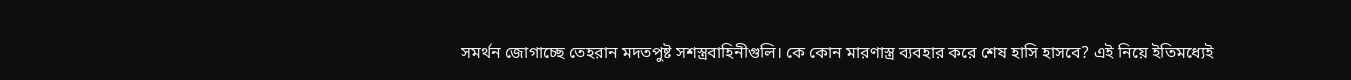সমর্থন জোগাচ্ছে তেহরান মদতপুষ্ট সশস্ত্রবাহিনীগুলি। কে কোন মারণাস্ত্র ব্যবহার করে শেষ হাসি হাসবে? এই নিয়ে ইতিমধ্যেই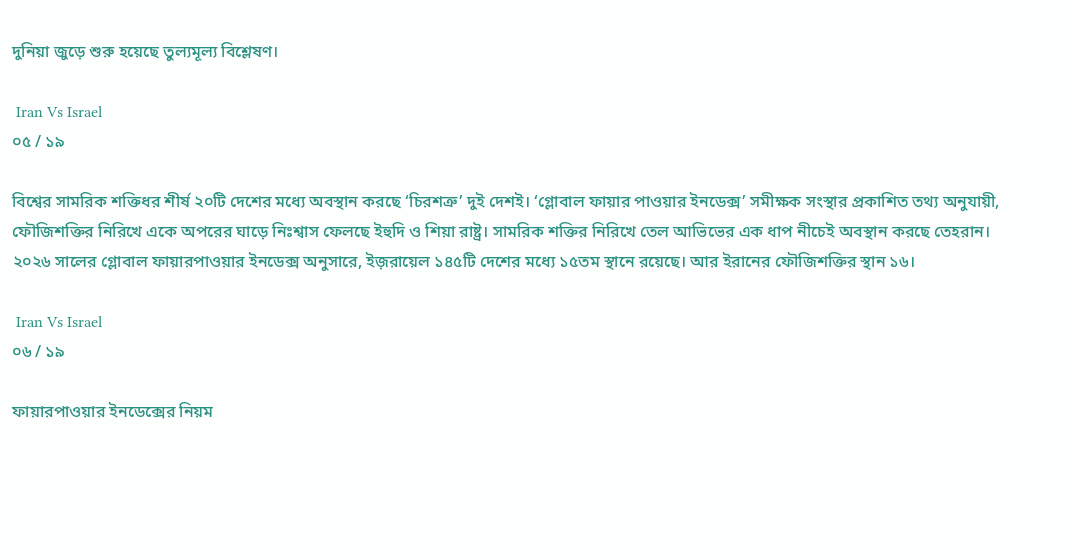দুনিয়া জুড়ে শুরু হয়েছে তুল্যমূল্য বিশ্লেষণ।

 Iran Vs Israel
০৫ / ১৯

বিশ্বের সামরিক শক্তিধর শীর্ষ ২০টি দেশের মধ্যে অবস্থান করছে ‘চিরশত্রু’ দুই দেশই। ‘গ্লোবাল ফায়ার পাওয়ার ইনডেক্স’ সমীক্ষক সংস্থার প্রকাশিত তথ্য অনুযায়ী, ফৌজিশক্তির নিরিখে একে অপরের ঘাড়ে নিঃশ্বাস ফেলছে ইহুদি ও শিয়া রাষ্ট্র। সামরিক শক্তির নিরিখে তেল আভিভের এক ধাপ নীচেই অবস্থান করছে তেহরান। ২০২৬ সালের গ্লোবাল ফায়ারপাওয়ার ইনডেক্স অনুসারে, ইজ়রায়েল ১৪৫টি দেশের মধ্যে ১৫তম স্থানে রয়েছে। আর ইরানের ফৌজিশক্তির স্থান ১৬।

 Iran Vs Israel
০৬ / ১৯

ফায়ারপাওয়ার ইনডেক্সের নিয়ম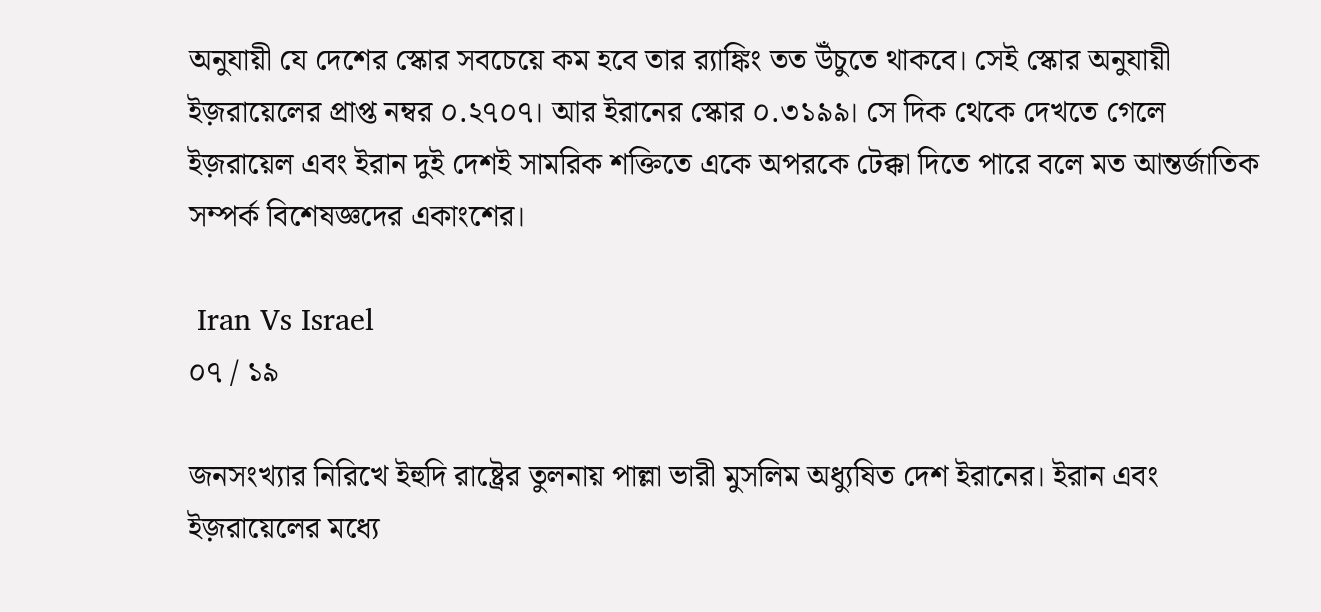অনুযায়ী যে দেশের স্কোর সবচেয়ে কম হবে তার র‌্যাঙ্কিং তত উঁচুতে থাকবে। সেই স্কোর অনুযায়ী ইজ়রায়েলের প্রাপ্ত নম্বর ০.২৭০৭। আর ইরানের স্কোর ০.৩১৯৯। সে দিক থেকে দেখতে গেলে ইজ়রায়েল এবং ইরান দুই দেশই সামরিক শক্তিতে একে অপরকে টেক্কা দিতে পারে বলে মত আন্তর্জাতিক সম্পর্ক বিশেষজ্ঞদের একাংশের।

 Iran Vs Israel
০৭ / ১৯

জনসংখ্যার নিরিখে ইহুদি রাষ্ট্রের তুলনায় পাল্লা ভারী মুসলিম অধ্যুষিত দেশ ইরানের। ইরান এবং ইজ়রায়েলের মধ্যে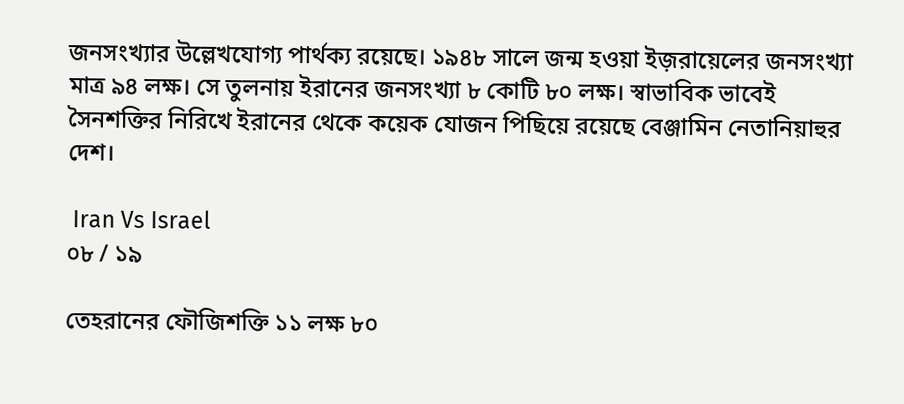জনসংখ্যার উল্লেখযোগ্য পার্থক্য রয়েছে। ১৯৪৮ সালে জন্ম হওয়া ইজ়রায়েলের জনসংখ্যা মাত্র ৯৪ লক্ষ। সে তুলনায় ইরানের জনসংখ্যা ৮ কোটি ৮০ লক্ষ। স্বাভাবিক ভাবেই সৈনশক্তির নিরিখে ইরানের থেকে কয়েক যোজন পিছিয়ে রয়েছে বেঞ্জামিন নেতানিয়াহুর দেশ।

 Iran Vs Israel
০৮ / ১৯

তেহরানের ফৌজিশক্তি ১১ লক্ষ ৮০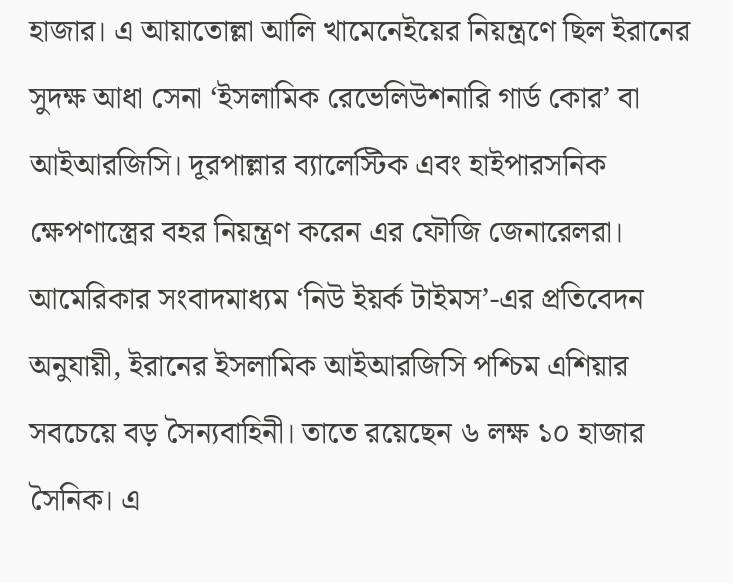হাজার। এ আয়াতোল্লা আলি খামেনেইয়ের নিয়ন্ত্রণে ছিল ইরানের সুদক্ষ আধা সেনা ‘ইসলামিক রেভেলিউশনারি গার্ড কোর’ বা আইআরজিসি। দূরপাল্লার ব্যালেস্টিক এবং হাইপারসনিক ক্ষেপণাস্ত্রের বহর নিয়ন্ত্রণ করেন এর ফৌজি জেনারেলরা। আমেরিকার সংবাদমাধ্যম ‘নিউ ইয়র্ক টাইমস’-এর প্রতিবেদন অনুযায়ী, ইরানের ইসলামিক আইআরজিসি পশ্চিম এশিয়ার সবচেয়ে বড় সৈন্যবাহিনী। তাতে রয়েছেন ৬ লক্ষ ১০ হাজার সৈনিক। এ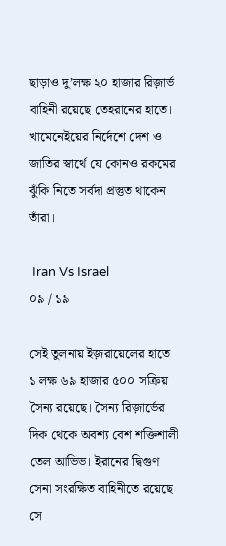ছাড়াও দু’লক্ষ ২০ হাজার রিজ়ার্ভ বাহিনী রয়েছে তেহরানের হাতে। খামেনেইয়ের নির্দেশে দেশ ও জাতির স্বার্থে যে কোনও রকমের ঝুঁকি নিতে সর্বদা প্রস্তুত থাকেন তাঁরা।

 Iran Vs Israel
০৯ / ১৯

সেই তুলনায় ইজ়রায়েলের হাতে ১ লক্ষ ৬৯ হাজার ৫০০ সক্রিয় সৈন্য রয়েছে। সৈন্য রিজ়ার্ভের দিক থেকে অবশ্য বেশ শক্তিশালী তেল আভিভ। ইরানের দ্বিগুণ সেনা সংরক্ষিত বাহিনীতে রয়েছে সে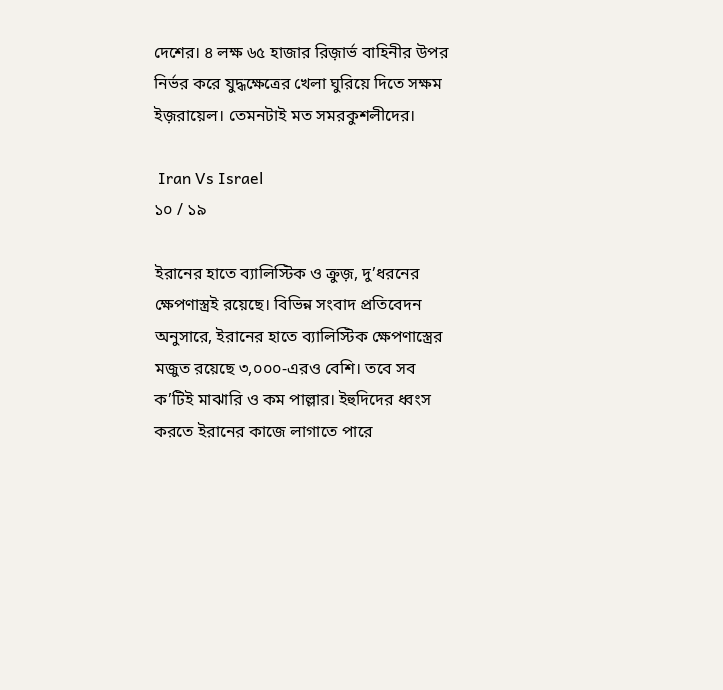দেশের। ৪ লক্ষ ৬৫ হাজার রিজ়ার্ভ বাহিনীর উপর নির্ভর করে যুদ্ধক্ষেত্রের খেলা ঘুরিয়ে দিতে সক্ষম ইজ়রায়েল। তেমনটাই মত সমরকুশলীদের।

 Iran Vs Israel
১০ / ১৯

ইরানের হাতে ব্যালিস্টিক ও ক্রুজ়, দু’ধরনের ক্ষেপণাস্ত্রই রয়েছে। বিভিন্ন সংবাদ প্রতিবেদন অনুসারে, ইরানের হাতে ব্যালিস্টিক ক্ষেপণাস্ত্রের মজুত রয়েছে ৩,০০০-এরও বেশি। তবে সব ক’টিই মাঝারি ও কম পাল্লার। ইহুদিদের ধ্বংস করতে ইরানের কাজে লাগাতে পারে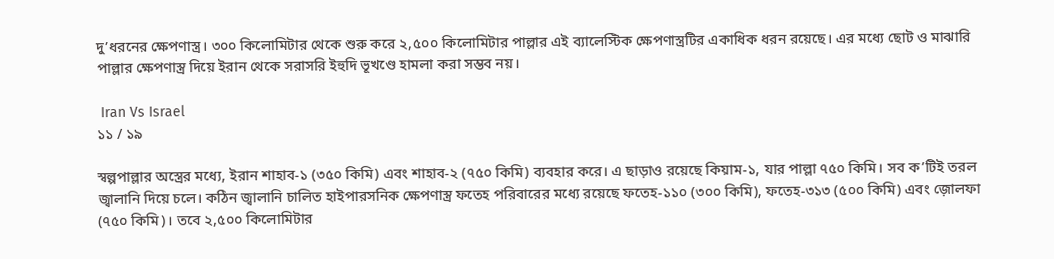দু’ধরনের ক্ষেপণাস্ত্র। ৩০০ কিলোমিটার থেকে শুরু করে ২,৫০০ কিলোমিটার পাল্লার এই ব্যালেস্টিক ক্ষেপণাস্ত্রটির একাধিক ধরন রয়েছে। এর মধ্যে ছোট ও মাঝারি পাল্লার ক্ষেপণাস্ত্র দিয়ে ইরান থেকে সরাসরি ইহুদি ভূখণ্ডে হামলা করা সম্ভব নয়।

 Iran Vs Israel
১১ / ১৯

স্বল্পপাল্লার অস্ত্রের মধ্যে, ইরান শাহাব-১ (৩৫০ কিমি) এবং শাহাব-২ (৭৫০ কিমি) ব্যবহার করে। এ ছাড়াও রয়েছে কিয়াম-১, যার পাল্লা ৭৫০ কিমি। সব ক’টিই তরল জ্বালানি দিয়ে চলে। কঠিন জ্বালানি চালিত হাইপারসনিক ক্ষেপণাস্ত্র ফতেহ পরিবারের মধ্যে রয়েছে ফতেহ-১১০ (৩০০ কিমি), ফতেহ-৩১৩ (৫০০ কিমি) এবং জ়োলফা (৭৫০ কিমি)। তবে ২,৫০০ কিলোমিটার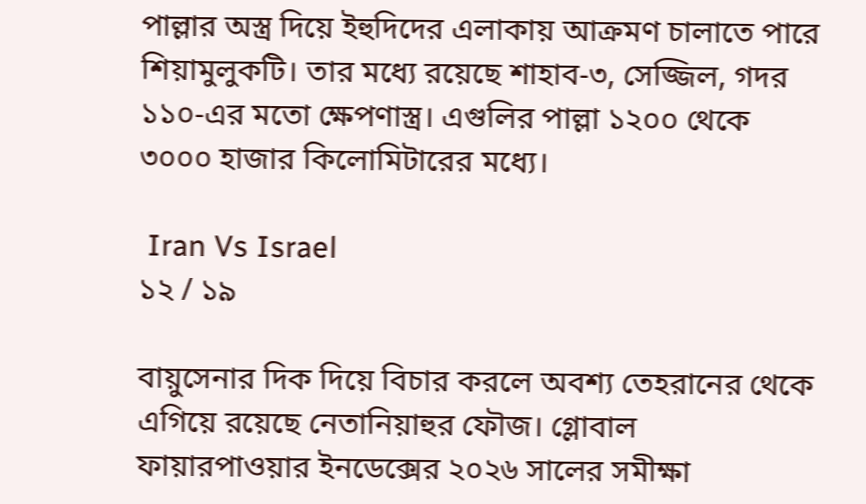পাল্লার অস্ত্র দিয়ে ইহুদিদের এলাকায় আক্রমণ চালাতে পারে শিয়ামুলুকটি। তার মধ্যে রয়েছে শাহাব-৩, সেজ্জিল, গদর ১১০-এর মতো ক্ষেপণাস্ত্র। এগুলির পাল্লা ১২০০ থেকে ৩০০০ হাজার কিলোমিটারের মধ্যে।

 Iran Vs Israel
১২ / ১৯

বায়ুসেনার দিক দিয়ে বিচার করলে অবশ্য তেহরানের থেকে এগিয়ে রয়েছে নেতানিয়াহুর ফৌজ। গ্লোবাল ফায়ারপাওয়ার ইনডেক্সের ২০২৬ সালের সমীক্ষা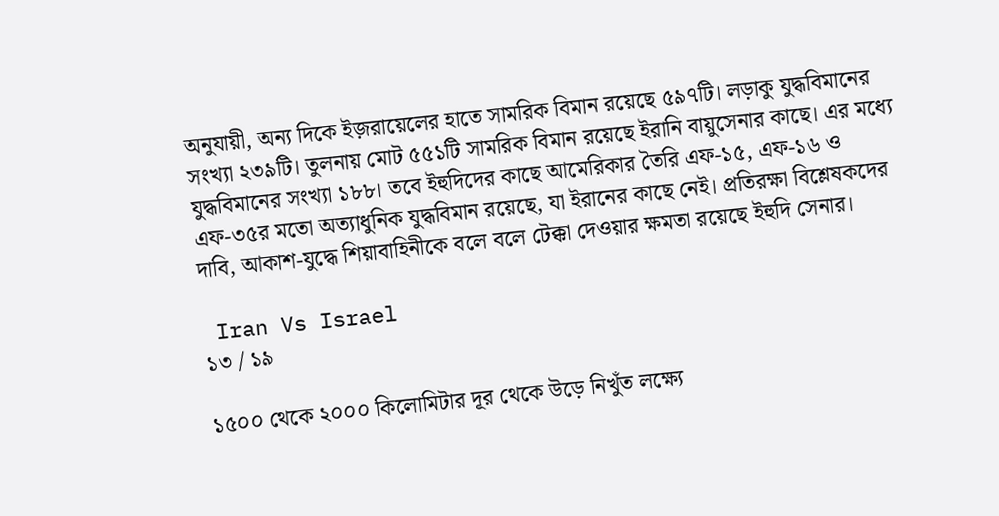অনুযায়ী, অন্য দিকে ইজ়রায়েলের হাতে সামরিক বিমান রয়েছে ৫৯৭টি। লড়াকু যুদ্ধবিমানের সংখ্যা ২৩৯টি। তুলনায় মোট ৫৫১টি সামরিক বিমান রয়েছে ইরানি বায়ুসেনার কাছে। এর মধ্যে যুদ্ধবিমানের সংখ্যা ১৮৮। তবে ইহুদিদের কাছে আমেরিকার তৈরি এফ-১৫, এফ-১৬ ও এফ-৩৫র মতো অত্যাধুনিক যুদ্ধবিমান রয়েছে, যা ইরানের কাছে নেই। প্রতিরক্ষা বিশ্লেষকদের দাবি, আকাশ-যুদ্ধে শিয়াবাহিনীকে বলে বলে টেক্কা দেওয়ার ক্ষমতা রয়েছে ইহুদি সেনার।

 Iran Vs Israel
১৩ / ১৯

১৫০০ থেকে ২০০০ কিলোমিটার দূর থেকে উড়ে নিখুঁত লক্ষ্যে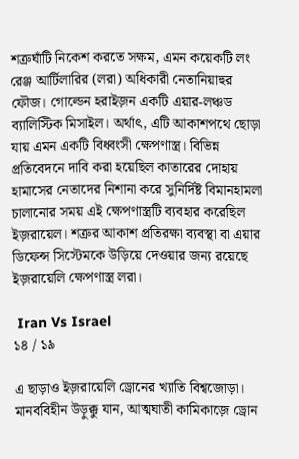শত্রুঘাঁটি নিকেশ করতে সক্ষম, এমন কয়েকটি লং রেঞ্জ আর্টিলারির (লরা) অধিকারী নেতানিয়াহুর ফৌজ। গোল্ডেন হরাইজ়ন একটি এয়ার-লঞ্চড ব্যালিস্টিক মিসাইল। অর্থাৎ, এটি আকাশপথে ছোড়া যায় এমন একটি বিধ্বংসী ক্ষেপণাস্ত্র। বিভিন্ন প্রতিবেদনে দাবি করা হয়েছিল কাতারের দোহায় হামাসের নেতাদের নিশানা করে সুনির্দিষ্ট বিমানহামলা চালানোর সময় এই ক্ষেপণাস্ত্রটি ব্যবহার করেছিল ইজ়রায়েল। শত্রুর আকাশ প্রতিরক্ষা ব্যবস্থা বা এয়ার ডিফেন্স সিস্টেমকে উড়িয়ে দেওয়ার জন্য রয়েছে ইজ়রায়েলি ক্ষেপণাস্ত্র লরা।

 Iran Vs Israel
১৪ / ১৯

এ ছাড়াও ইজ়রায়েলি ড্রোনের খ্যাতি বিশ্বজোড়া। মানববিহীন উড়ুক্কু যান, আত্মঘাতী কামিকাজ়ে ড্রোন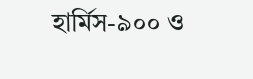হার্মিস-৯০০ ও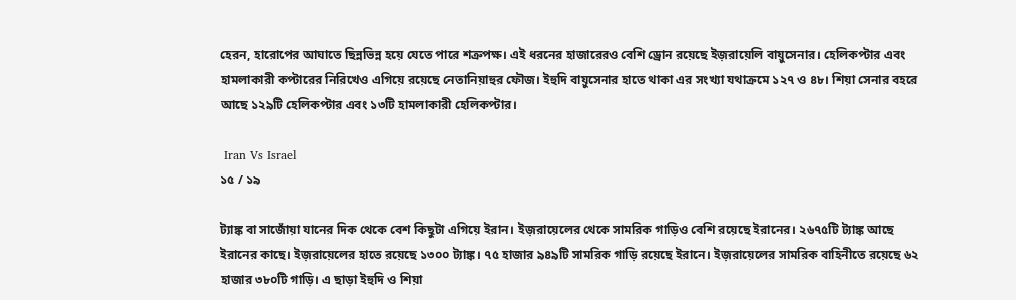হেরন, হারোপের আঘাতে ছিন্নভিন্ন হয়ে যেতে পারে শত্রুপক্ষ। এই ধরনের হাজারেরও বেশি ড্রোন রয়েছে ইজ়রায়েলি বায়ুসেনার। হেলিকপ্টার এবং হামলাকারী কপ্টারের নিরিখেও এগিয়ে রয়েছে নেতানিয়াহুর ফৌজ। ইহুদি বায়ুসেনার হাতে থাকা এর সংখ্যা যথাক্রমে ১২৭ ও ৪৮। শিয়া সেনার বহরে আছে ১২৯টি হেলিকপ্টার এবং ১৩টি হামলাকারী হেলিকপ্টার।

 Iran Vs Israel
১৫ / ১৯

ট্যাঙ্ক বা সাজোঁয়া যানের দিক থেকে বেশ কিছুটা এগিয়ে ইরান। ইজ়রায়েলের থেকে সামরিক গাড়িও বেশি রয়েছে ইরানের। ২৬৭৫টি ট্যাঙ্ক আছে ইরানের কাছে। ইজ়রায়েলের হাতে রয়েছে ১৩০০ ট্যাঙ্ক। ৭৫ হাজার ৯৪৯টি সামরিক গাড়ি রয়েছে ইরানে। ইজ়রায়েলের সামরিক বাহিনীতে রয়েছে ৬২ হাজার ৩৮০টি গাড়ি। এ ছাড়া ইহুদি ও শিয়া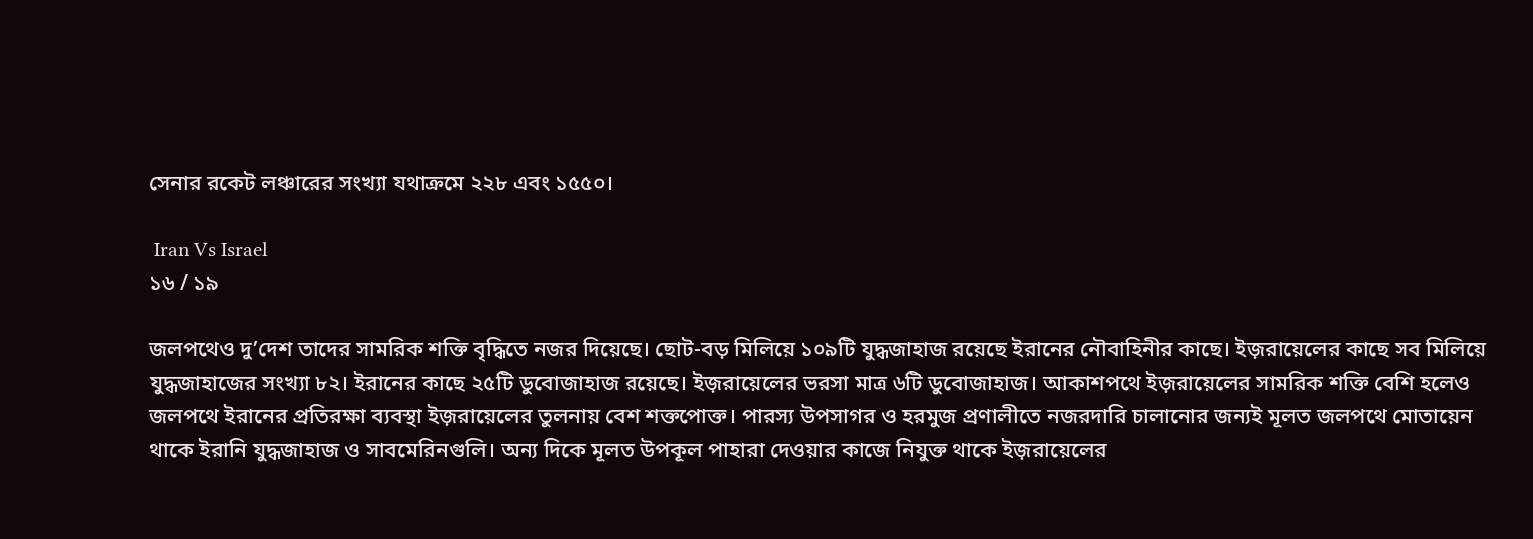সেনার রকেট লঞ্চারের সংখ্যা যথাক্রমে ২২৮ এবং ১৫৫০।

 Iran Vs Israel
১৬ / ১৯

জলপথেও দু’দেশ তাদের সামরিক শক্তি বৃদ্ধিতে নজর দিয়েছে। ছোট-বড় মিলিয়ে ১০৯টি যুদ্ধজাহাজ রয়েছে ইরানের নৌবাহিনীর কাছে। ইজ়রায়েলের কাছে সব মিলিয়ে যুদ্ধজাহাজের সংখ্যা ৮২। ইরানের কাছে ২৫টি ডুবোজাহাজ রয়েছে। ইজ়রায়েলের ভরসা মাত্র ৬টি ডুবোজাহাজ। আকাশপথে ইজ়রায়েলের সামরিক শক্তি বেশি হলেও জলপথে ইরানের প্রতিরক্ষা ব্যবস্থা ইজ়রায়েলের তুলনায় বেশ শক্তপোক্ত। পারস্য উপসাগর ও হরমুজ প্রণালীতে নজরদারি চালানোর জন্যই মূলত জলপথে মোতায়েন থাকে ইরানি যুদ্ধজাহাজ ও সাবমেরিনগুলি। অন্য দিকে মূলত উপকূল পাহারা দেওয়ার কাজে নিযুক্ত থাকে ইজ়রায়েলের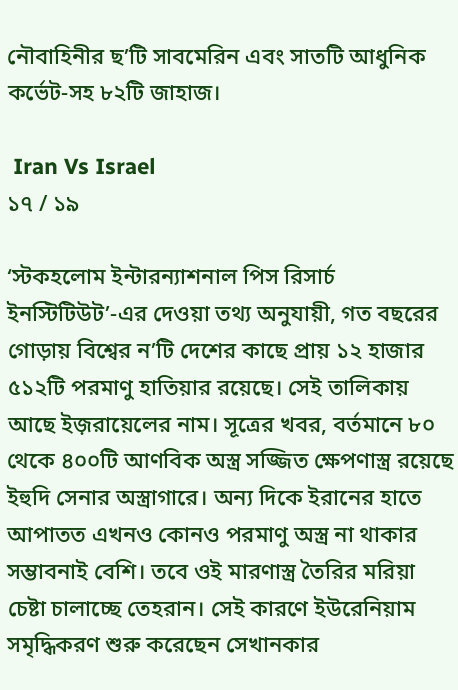নৌবাহিনীর ছ’টি সাবমেরিন এবং সাতটি আধুনিক কর্ভেট-সহ ৮২টি জাহাজ।

 Iran Vs Israel
১৭ / ১৯

‘স্টকহলোম ইন্টারন্যাশনাল পিস রিসার্চ ইনস্টিটিউট’-এর দেওয়া তথ্য অনুযায়ী, গত বছরের গোড়ায় বিশ্বের ন’টি দেশের কাছে প্রায় ১২ হাজার ৫১২টি পরমাণু হাতিয়ার রয়েছে। সেই তালিকায় আছে ইজ়রায়েলের নাম। সূত্রের খবর, বর্তমানে ৮০ থেকে ৪০০টি আণবিক অস্ত্র সজ্জিত ক্ষেপণাস্ত্র রয়েছে ইহুদি সেনার অস্ত্রাগারে। অন্য দিকে ইরানের হাতে আপাতত এখনও কোনও পরমাণু অস্ত্র না থাকার সম্ভাবনাই বেশি। তবে ওই মারণাস্ত্র তৈরির মরিয়া চেষ্টা চালাচ্ছে তেহরান। সেই কারণে ইউরেনিয়াম সমৃদ্ধিকরণ শুরু করেছেন সেখানকার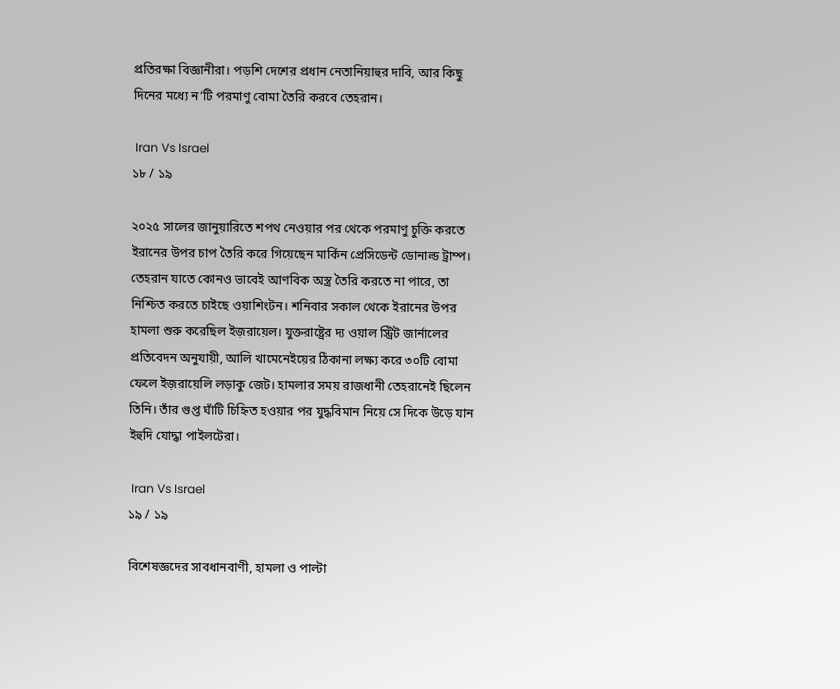প্রতিরক্ষা বিজ্ঞানীরা। পড়শি দেশের প্রধান নেতানিয়াহুর দাবি, আর কিছু দিনের মধ্যে ন’টি পরমাণু বোমা তৈরি করবে তেহরান।

 Iran Vs Israel
১৮ / ১৯

২০২৫ সালের জানুয়ারিতে শপথ নেওয়ার পর থেকে পরমাণু চুক্তি করতে ইরানের উপর চাপ তৈরি করে গিয়েছেন মার্কিন প্রেসিডেন্ট ডোনাল্ড ট্রাম্প। তেহরান যাতে কোনও ভাবেই আণবিক অস্ত্র তৈরি করতে না পারে, তা নিশ্চিত করতে চাইছে ওয়াশিংটন। শনিবার সকাল থেকে ইরানের উপর হামলা শুরু করেছিল ইজ়রায়েল। যুক্তরাষ্ট্রের দ্য ওয়াল স্ট্রিট জার্নালের প্রতিবেদন অনুযায়ী, আলি খামেনেইয়ের ঠিকানা লক্ষ্য করে ৩০টি বোমা ফেলে ইজ়রায়েলি লড়াকু জেট। হামলার সময় রাজধানী তেহরানেই ছিলেন তিনি। তাঁর গুপ্ত ঘাঁটি চিহ্নিত হওয়ার পর যুদ্ধবিমান নিয়ে সে দিকে উড়ে যান ইহুদি যোদ্ধা পাইলটেরা।

 Iran Vs Israel
১৯ / ১৯

বিশেষজ্ঞদের সাবধানবাণী, হামলা ও পাল্টা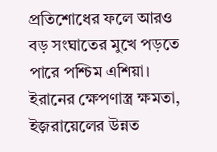প্রতিশোধের ফলে আরও বড় সংঘাতের মুখে পড়তে পারে পশ্চিম এশিয়া। ইরানের ক্ষেপণাস্ত্র ক্ষমতা, ইজ়রায়েলের উন্নত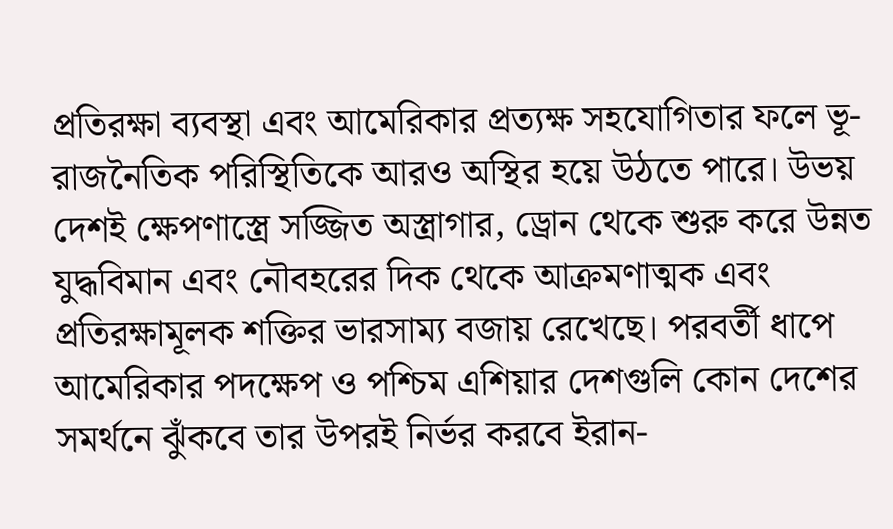প্রতিরক্ষা ব্যবস্থা এবং আমেরিকার প্রত্যক্ষ সহযোগিতার ফলে ভূ-রাজনৈতিক পরিস্থিতিকে আরও অস্থির হয়ে উঠতে পারে। উভয় দেশই ক্ষেপণাস্ত্রে সজ্জিত অস্ত্রাগার, ড্রোন থেকে শুরু করে উন্নত যুদ্ধবিমান এবং নৌবহরের দিক থেকে আক্রমণাত্মক এবং প্রতিরক্ষামূলক শক্তির ভারসাম্য বজায় রেখেছে। পরবর্তী ধাপে আমেরিকার পদক্ষেপ ও পশ্চিম এশিয়ার দেশগুলি কোন দেশের সমর্থনে ঝুঁকবে তার উপরই নির্ভর করবে ইরান-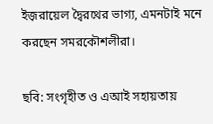ইজ়রায়েল দ্বৈরথের ভাগ্য, এমনটাই মনে করছেন সমরকৌশলীরা।

ছবি: সংগৃহীত ও এআই সহায়তায়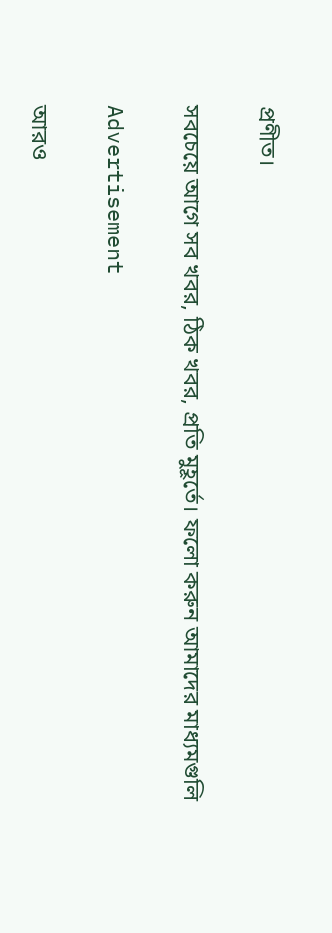প্রণীত।

সবচেয়ে আগে সব খবর, ঠিক খবর, প্রতি মুহূর্তে। ফলো করুন আমাদের মাধ্যমগুলি

Advertisement

আরও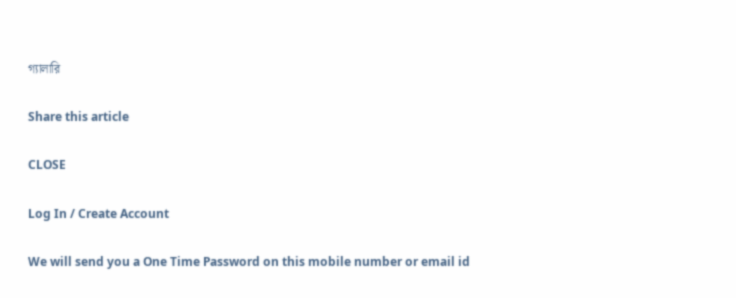গ্যালারি

Share this article

CLOSE

Log In / Create Account

We will send you a One Time Password on this mobile number or email id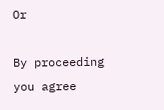Or

By proceeding you agree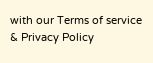with our Terms of service & Privacy Policy